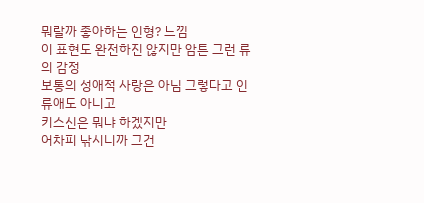뭐랄까 좋아하는 인형? 느낌
이 표현도 완전하진 않지만 암튼 그런 류의 감정
보통의 성애적 사랑은 아님 그렇다고 인류애도 아니고
키스신은 뭐냐 하겠지만
어차피 낚시니까 그건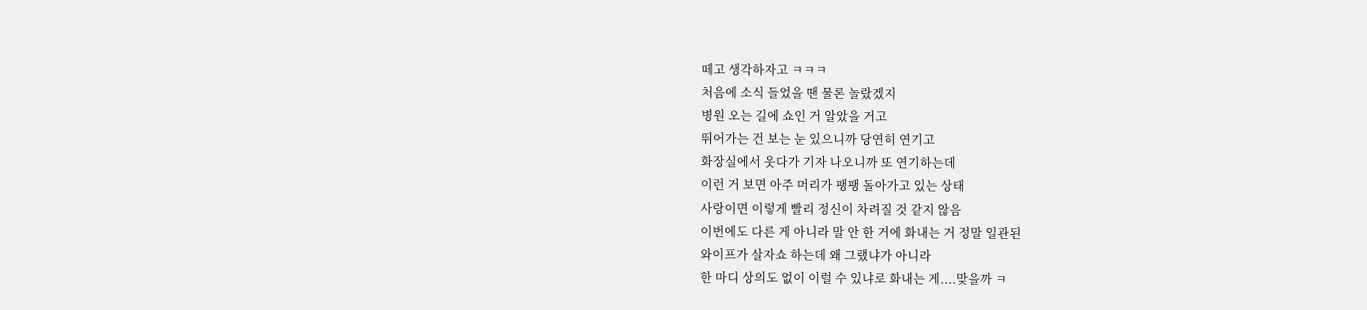떼고 생각하자고 ㅋㅋㅋ
처음에 소식 들었을 땐 물론 놀랐겠지
병원 오는 길에 쇼인 거 알았을 거고
뛰어가는 건 보는 눈 있으니까 당연히 연기고
화장실에서 웃다가 기자 나오니까 또 연기하는데
이런 거 보면 아주 머리가 팽팽 돌아가고 있는 상태
사랑이면 이렇게 빨리 정신이 차려질 것 같지 않음
이번에도 다른 게 아니라 말 안 한 거에 화내는 거 정말 일관된
와이프가 살자쇼 하는데 왜 그랬냐가 아니라
한 마디 상의도 없이 이럴 수 있냐로 화내는 게....맞을까 ㅋ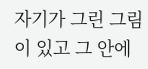자기가 그린 그림이 있고 그 안에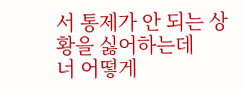서 통제가 안 되는 상황을 싫어하는데
너 어떻게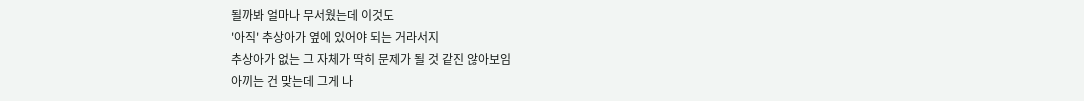될까봐 얼마나 무서웠는데 이것도
'아직' 추상아가 옆에 있어야 되는 거라서지
추상아가 없는 그 자체가 딱히 문제가 될 것 같진 않아보임
아끼는 건 맞는데 그게 나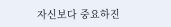자신보다 중요하진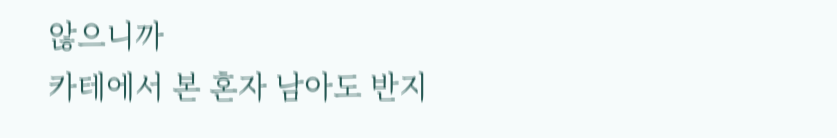않으니까
카테에서 본 혼자 남아도 반지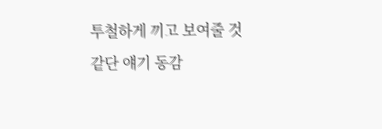투철하게 끼고 보여줄 것 같단 얘기 동감